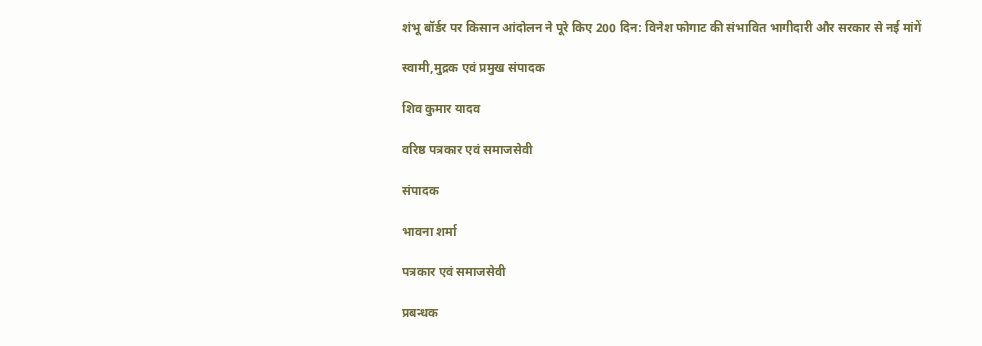शंभू बॉर्डर पर किसान आंदोलन ने पूरे किए 200 दिन: विनेश फोगाट की संभावित भागीदारी और सरकार से नई मांगें

स्वामी,मुद्रक एवं प्रमुख संपादक

शिव कुमार यादव

वरिष्ठ पत्रकार एवं समाजसेवी

संपादक

भावना शर्मा

पत्रकार एवं समाजसेवी

प्रबन्धक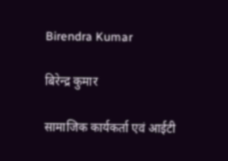Birendra Kumar

बिरेन्द्र कुमार

सामाजिक कार्यकर्ता एवं आईटी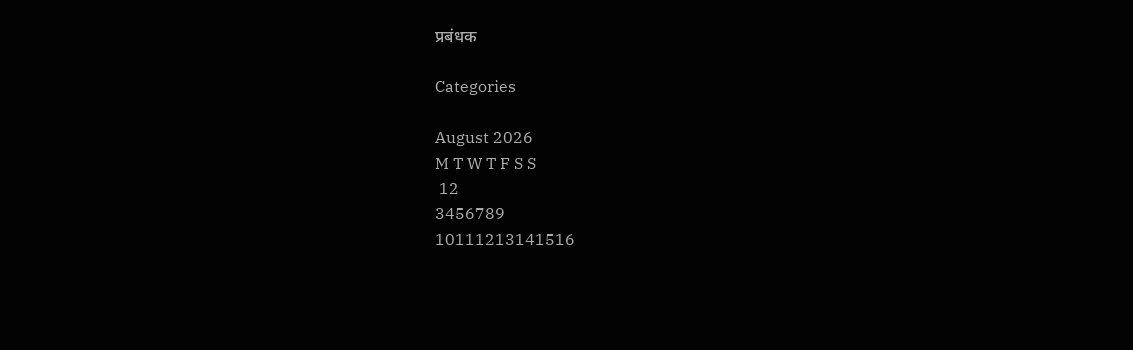प्रबंधक

Categories

August 2026
M T W T F S S
 12
3456789
10111213141516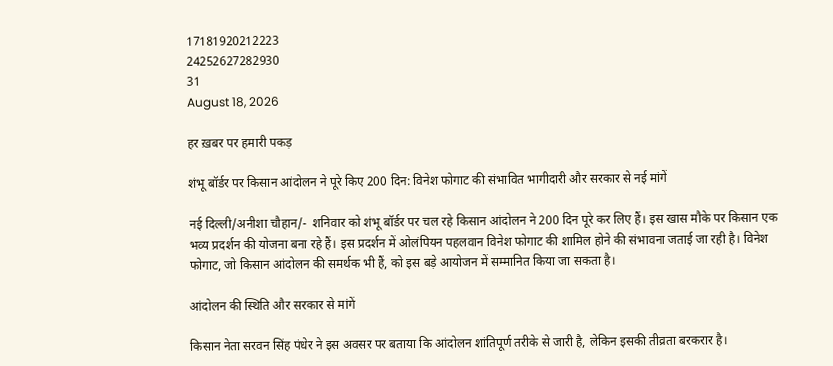17181920212223
24252627282930
31
August 18, 2026

हर ख़बर पर हमारी पकड़

शंभू बॉर्डर पर किसान आंदोलन ने पूरे किए 200 दिन: विनेश फोगाट की संभावित भागीदारी और सरकार से नई मांगें

नई दिल्ली/अनीशा चौहान/-  शनिवार को शंभू बॉर्डर पर चल रहे किसान आंदोलन ने 200 दिन पूरे कर लिए हैं। इस खास मौके पर किसान एक भव्य प्रदर्शन की योजना बना रहे हैं। इस प्रदर्शन में ओलंपियन पहलवान विनेश फोगाट की शामिल होने की संभावना जताई जा रही है। विनेश फोगाट, जो किसान आंदोलन की समर्थक भी हैं, को इस बड़े आयोजन में सम्मानित किया जा सकता है।

आंदोलन की स्थिति और सरकार से मांगें

किसान नेता सरवन सिंह पंधेर ने इस अवसर पर बताया कि आंदोलन शांतिपूर्ण तरीके से जारी है, लेकिन इसकी तीव्रता बरकरार है।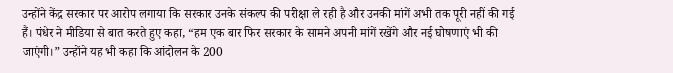उन्होंने केंद्र सरकार पर आरोप लगाया कि सरकार उनके संकल्प की परीक्षा ले रही है और उनकी मांगें अभी तक पूरी नहीं की गई हैं। पंधेर ने मीडिया से बात करते हुए कहा, “हम एक बार फिर सरकार के सामने अपनी मांगें रखेंगे और नई घोषणाएं भी की जाएंगी।” उन्होंने यह भी कहा कि आंदोलन के 200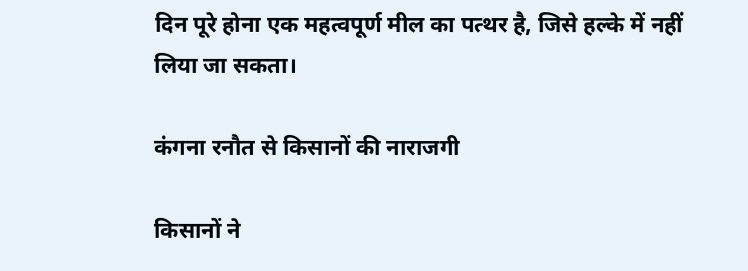दिन पूरे होना एक महत्वपूर्ण मील का पत्थर है, जिसे हल्के में नहीं लिया जा सकता।

कंगना रनौत से किसानों की नाराजगी

किसानों ने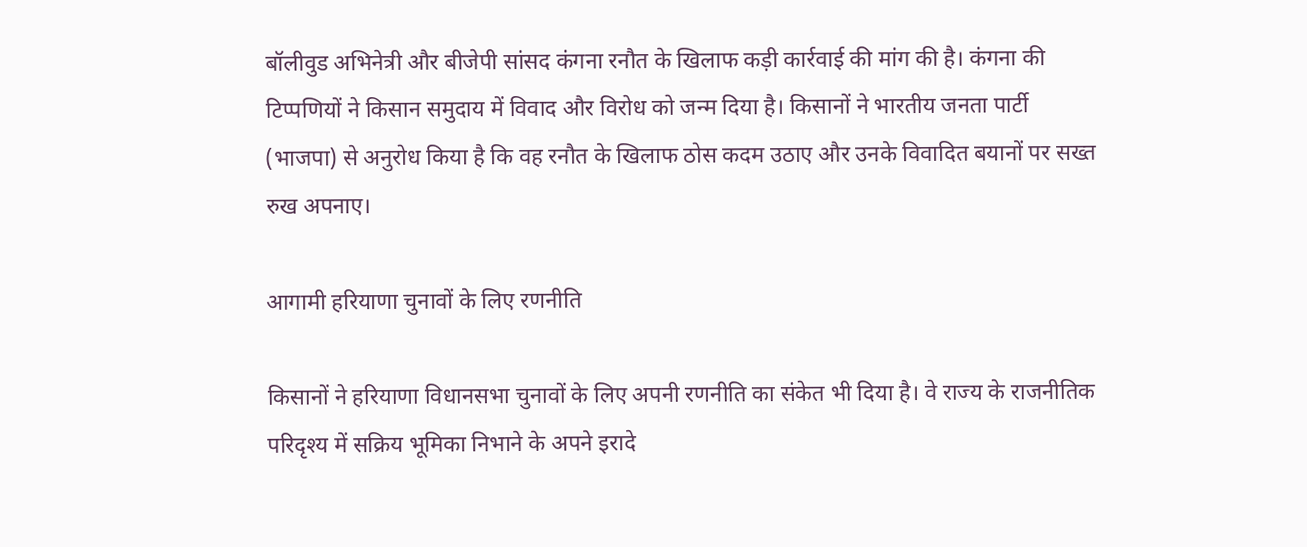बॉलीवुड अभिनेत्री और बीजेपी सांसद कंगना रनौत के खिलाफ कड़ी कार्रवाई की मांग की है। कंगना की टिप्पणियों ने किसान समुदाय में विवाद और विरोध को जन्म दिया है। किसानों ने भारतीय जनता पार्टी (भाजपा) से अनुरोध किया है कि वह रनौत के खिलाफ ठोस कदम उठाए और उनके विवादित बयानों पर सख्त रुख अपनाए।

आगामी हरियाणा चुनावों के लिए रणनीति

किसानों ने हरियाणा विधानसभा चुनावों के लिए अपनी रणनीति का संकेत भी दिया है। वे राज्य के राजनीतिक परिदृश्य में सक्रिय भूमिका निभाने के अपने इरादे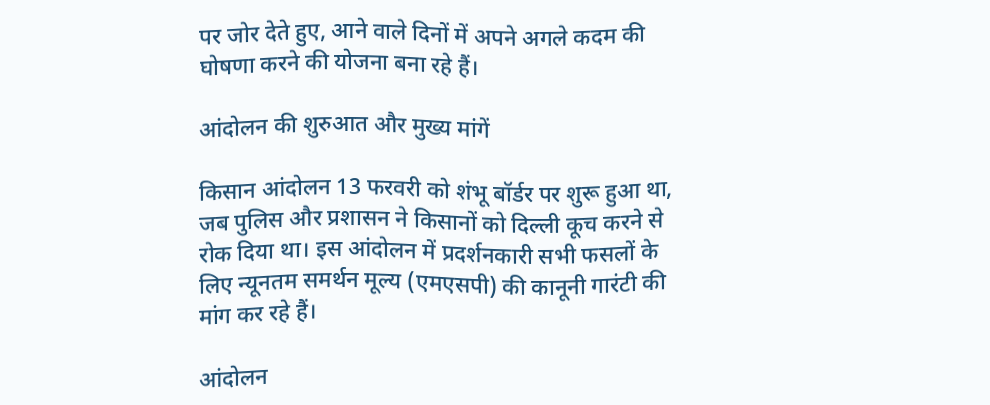पर जोर देते हुए, आने वाले दिनों में अपने अगले कदम की घोषणा करने की योजना बना रहे हैं।

आंदोलन की शुरुआत और मुख्य मांगें

किसान आंदोलन 13 फरवरी को शंभू बॉर्डर पर शुरू हुआ था, जब पुलिस और प्रशासन ने किसानों को दिल्ली कूच करने से रोक दिया था। इस आंदोलन में प्रदर्शनकारी सभी फसलों के लिए न्यूनतम समर्थन मूल्य (एमएसपी) की कानूनी गारंटी की मांग कर रहे हैं।

आंदोलन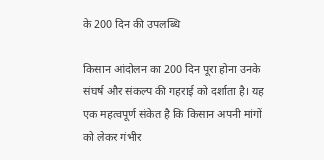के 200 दिन की उपलब्धि

किसान आंदोलन का 200 दिन पूरा होना उनके संघर्ष और संकल्प की गहराई को दर्शाता है। यह एक महत्वपूर्ण संकेत है कि किसान अपनी मांगों को लेकर गंभीर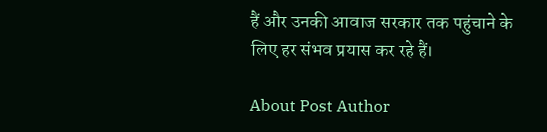हैं और उनकी आवाज सरकार तक पहुंचाने के लिए हर संभव प्रयास कर रहे हैं।

About Post Author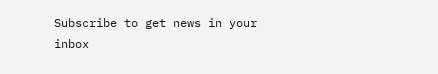Subscribe to get news in your inbox